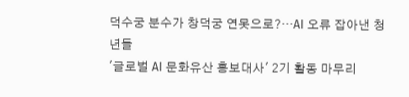덕수궁 분수가 창덕궁 연못으로?…AI 오류 잡아낸 청년들
'글로벌 AI 문화유산 홍보대사' 2기 활동 마무리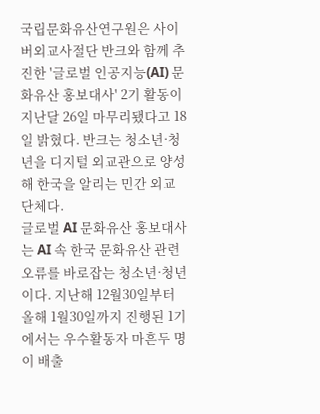국립문화유산연구원은 사이버외교사절단 반크와 함께 추진한 '글로벌 인공지능(AI) 문화유산 홍보대사' 2기 활동이 지난달 26일 마무리됐다고 18일 밝혔다. 반크는 청소년·청년을 디지털 외교관으로 양성해 한국을 알리는 민간 외교 단체다.
글로벌 AI 문화유산 홍보대사는 AI 속 한국 문화유산 관련 오류를 바로잡는 청소년·청년이다. 지난해 12월30일부터 올해 1월30일까지 진행된 1기에서는 우수활동자 마흔두 명이 배출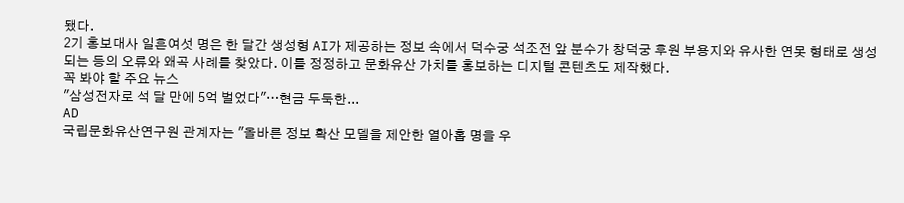됐다.
2기 홍보대사 일흔여섯 명은 한 달간 생성형 AI가 제공하는 정보 속에서 덕수궁 석조전 앞 분수가 창덕궁 후원 부용지와 유사한 연못 형태로 생성되는 등의 오류와 왜곡 사례를 찾았다. 이를 정정하고 문화유산 가치를 홍보하는 디지털 콘텐츠도 제작했다.
꼭 봐야 할 주요 뉴스
"삼성전자로 석 달 만에 5억 벌었다"…현금 두둑한...
AD
국립문화유산연구원 관계자는 "올바른 정보 확산 모델을 제안한 열아홉 명을 우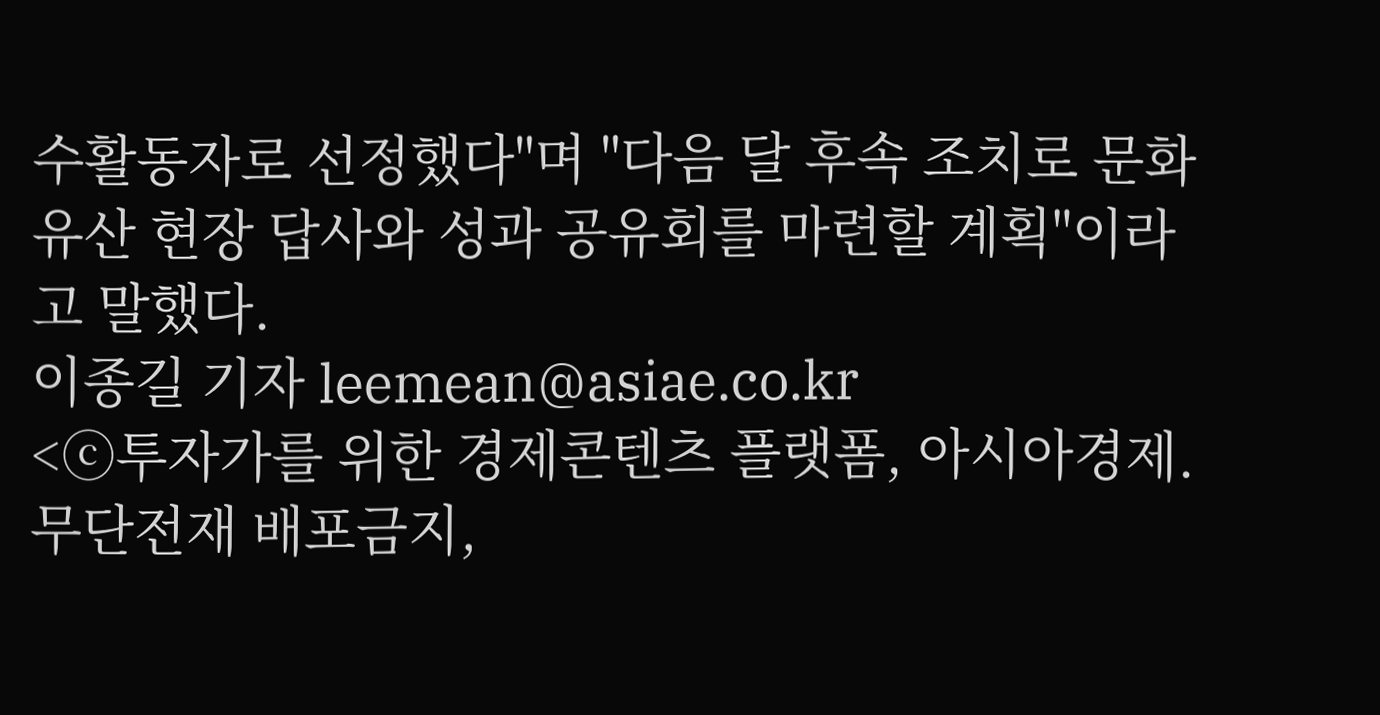수활동자로 선정했다"며 "다음 달 후속 조치로 문화유산 현장 답사와 성과 공유회를 마련할 계획"이라고 말했다.
이종길 기자 leemean@asiae.co.kr
<ⓒ투자가를 위한 경제콘텐츠 플랫폼, 아시아경제. 무단전재 배포금지,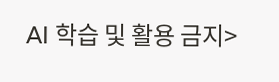AI 학습 및 활용 금지>